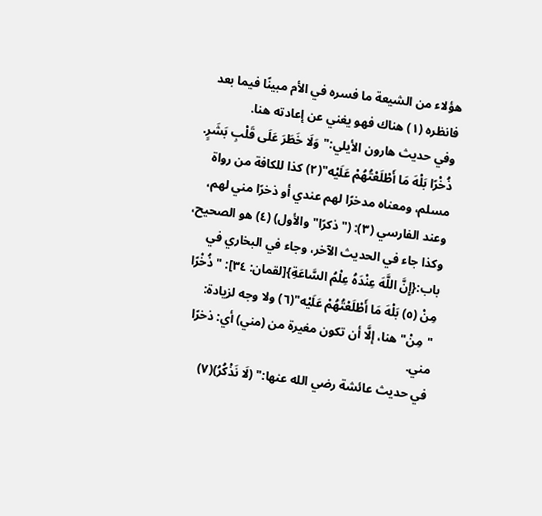هؤلاء من الشيعة ما فسره في الأم مبينًا فيما بعد فانظره (١) هناك فهو يغني عن إعادته هنا.
وفي حديث هارون الأيلي:"وَلَا خَطَرَ عَلَى قَلْبِ بَشَرٍ. ذُخْرًا بَلْهَ مَا أَطْلَعْتُهُمْ عَلَيْه"(٢) كذا للكافة من رواة مسلم، ومعناه مدخرًا لهم عندي أو ذخرًا مني لهم، وعند الفارسي (٣): ("ذكرًا" والأول) (٤) هو الصحيح، وكذا جاء في الحديث الآخر، وجاء في البخاري في باب:{إِنَّ اللَّهَ عِنْدَهُ عِلْمُ السَّاعَةِ}[لقمان: ٣٤]: "ذُخْرًا مِنْ (٥) بَلْهَ مَا أَطْلَعْتُهُمْ عَلَيْه"(٦) ولا وجه لزيادة: "مِنْ" هنا، إلَّا أن تكون مغيرة من (مني) أي: ذخرًا مني.
في حديث عائشة رضي الله عنها:" (لَا نَذْكُرُ)(٧)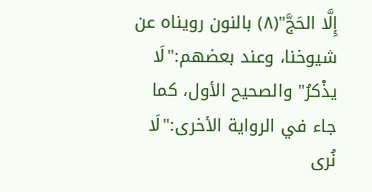إِلَّا الحَجَّ"(٨) بالنون رويناه عن شيوخنا، وعند بعضهم:"لَا يذْكرُ" والصحيح الأول، كما جاء في الرواية الأخرى:"لَا نُرى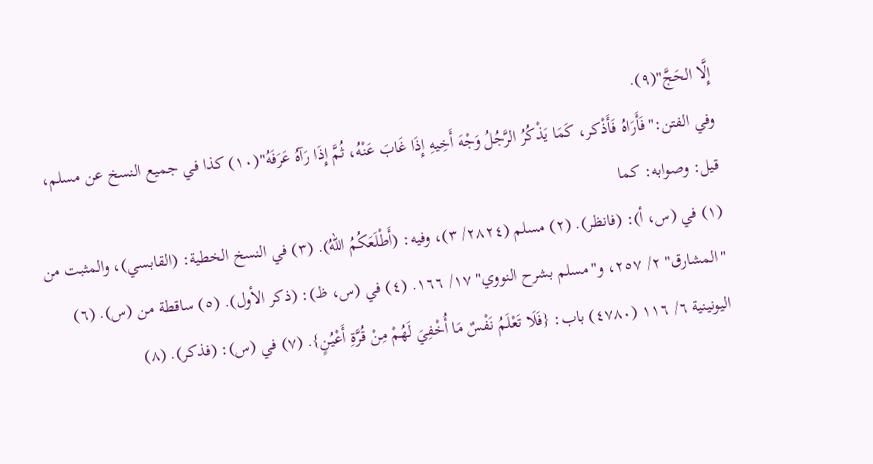إِلَّا الحَجَّ"(٩).
وفي الفتن:"فَأَرَاهُ فَأَذْكر، كَمَا يَذْكُرُ الرَّجُلُ وَجْهَ أَخِيهِ إِذَا غَابَ عَنْهُ، ثُمَّ إِذَا رَآهُ عَرَفَهُ"(١٠) كذا في جميع النسخ عن مسلم، قيل: وصوابه: كما
(١) في (س، أ): (فانظر). (٢) مسلم (٢٨٢٤/ ٣)، وفيه: (أَطْلَعَكُمُ اللهُ). (٣) في النسخ الخطية: (القابسي)، والمثبت من "المشارق" ٢/ ٢٥٧، و"مسلم بشرح النووي" ١٧/ ١٦٦. (٤) في (س، ظ): (ذكر الأول). (٥) ساقطة من (س). (٦) اليونينية ٦/ ١١٦ (٤٧٨٠) باب: {فَلَا تَعْلَمُ نَفْسٌ مَا أُخْفِيَ لَهُمْ مِنْ قُرَّةِ أَعْيُنٍ}. (٧) في (س): (فذكر). (٨)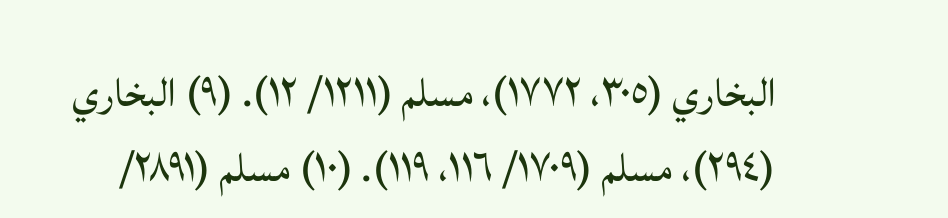البخاري (٣٠٥، ١٧٧٢)، مسلم (١٢١١/ ١٢). (٩) البخاري (٢٩٤)، مسلم (١٧٠٩/ ١١٦، ١١٩). (١٠) مسلم (٢٨٩١/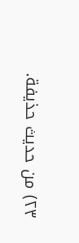٢٣) من حديث حذيفة.